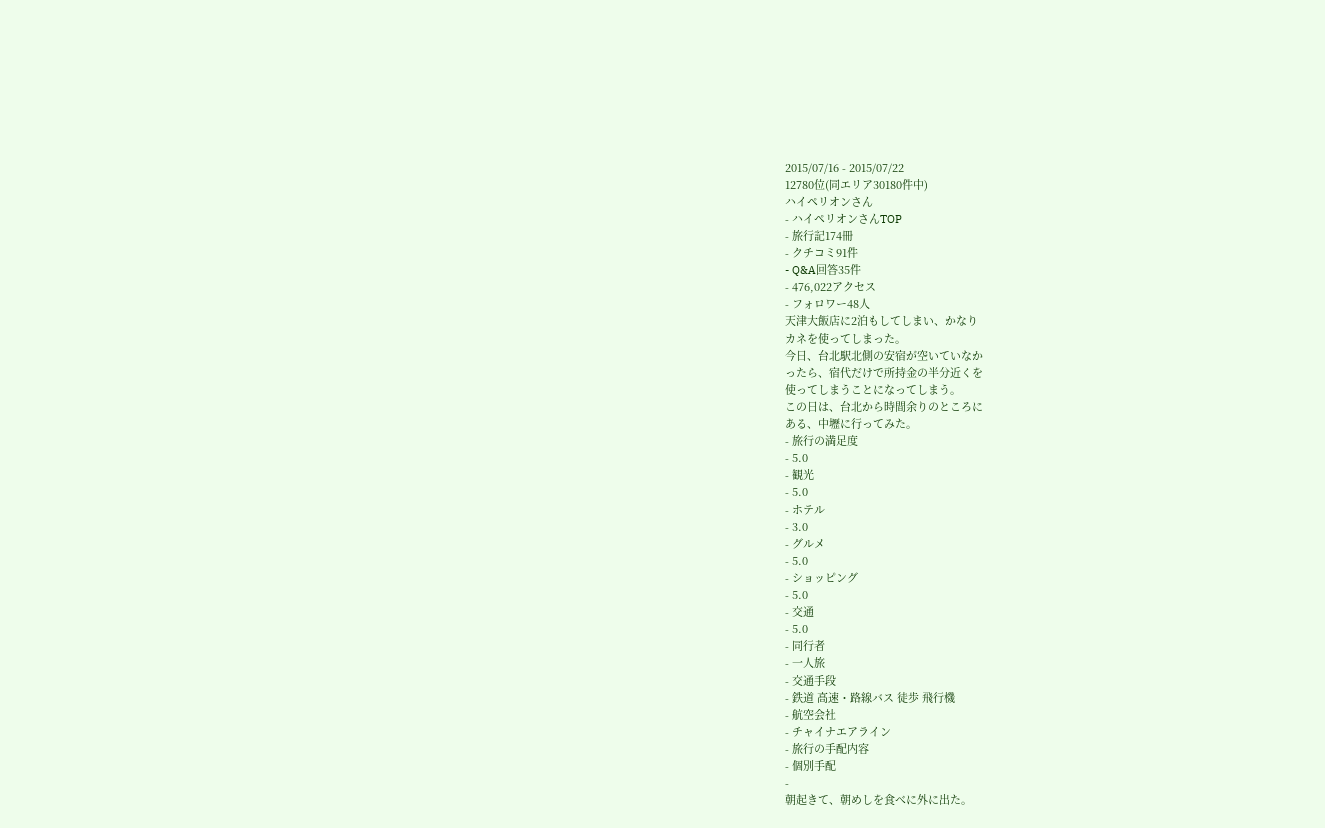2015/07/16 - 2015/07/22
12780位(同エリア30180件中)
ハイペリオンさん
- ハイペリオンさんTOP
- 旅行記174冊
- クチコミ91件
- Q&A回答35件
- 476,022アクセス
- フォロワー48人
天津大飯店に2泊もしてしまい、かなり
カネを使ってしまった。
今日、台北駅北側の安宿が空いていなか
ったら、宿代だけで所持金の半分近くを
使ってしまうことになってしまう。
この日は、台北から時間余りのところに
ある、中壢に行ってみた。
- 旅行の満足度
- 5.0
- 観光
- 5.0
- ホテル
- 3.0
- グルメ
- 5.0
- ショッピング
- 5.0
- 交通
- 5.0
- 同行者
- 一人旅
- 交通手段
- 鉄道 高速・路線バス 徒歩 飛行機
- 航空会社
- チャイナエアライン
- 旅行の手配内容
- 個別手配
-
朝起きて、朝めしを食べに外に出た。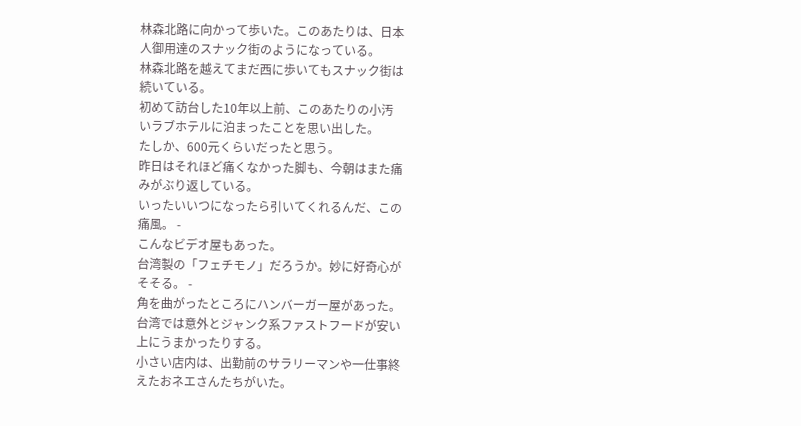林森北路に向かって歩いた。このあたりは、日本
人御用達のスナック街のようになっている。
林森北路を越えてまだ西に歩いてもスナック街は
続いている。
初めて訪台した10年以上前、このあたりの小汚
いラブホテルに泊まったことを思い出した。
たしか、600元くらいだったと思う。
昨日はそれほど痛くなかった脚も、今朝はまた痛
みがぶり返している。
いったいいつになったら引いてくれるんだ、この
痛風。 -
こんなビデオ屋もあった。
台湾製の「フェチモノ」だろうか。妙に好奇心が
そそる。 -
角を曲がったところにハンバーガー屋があった。
台湾では意外とジャンク系ファストフードが安い
上にうまかったりする。
小さい店内は、出勤前のサラリーマンや一仕事終
えたおネエさんたちがいた。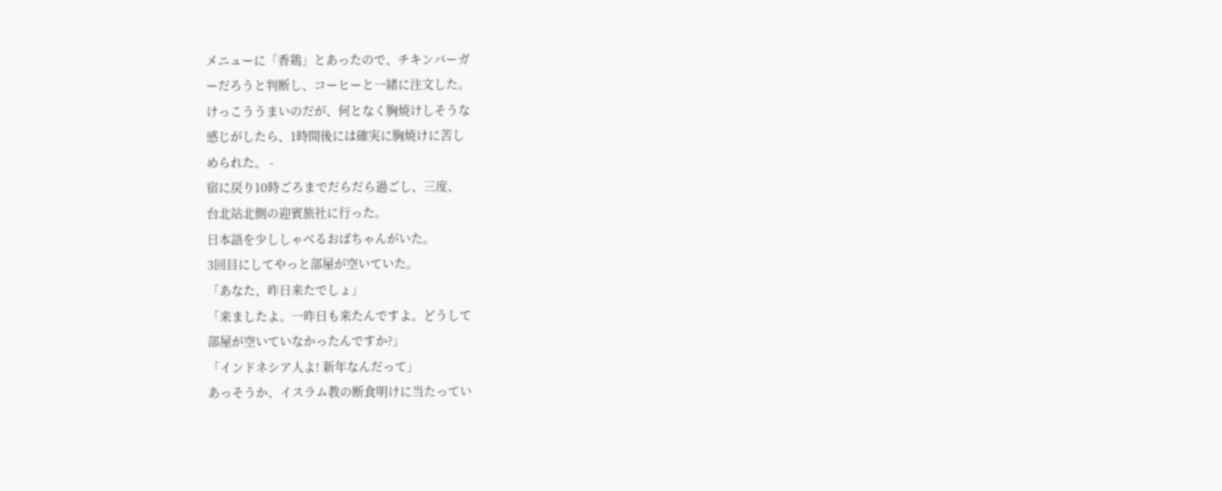メニューに「香鶏」とあったので、チキンバーガ
ーだろうと判断し、コーヒーと一緒に注文した。
けっこううまいのだが、何となく胸焼けしそうな
感じがしたら、1時間後には確実に胸焼けに苦し
められた。 -
宿に戻り10時ごろまでだらだら過ごし、三度、
台北站北側の迎賓旅社に行った。
日本語を少ししゃべるおばちゃんがいた。
3回目にしてやっと部屋が空いていた。
「あなた、昨日来たでしょ」
「来ましたよ。一昨日も来たんですよ。どうして
部屋が空いていなかったんですか?」
「インドネシア人よ! 新年なんだって」
あっそうか、イスラム教の断食明けに当たってい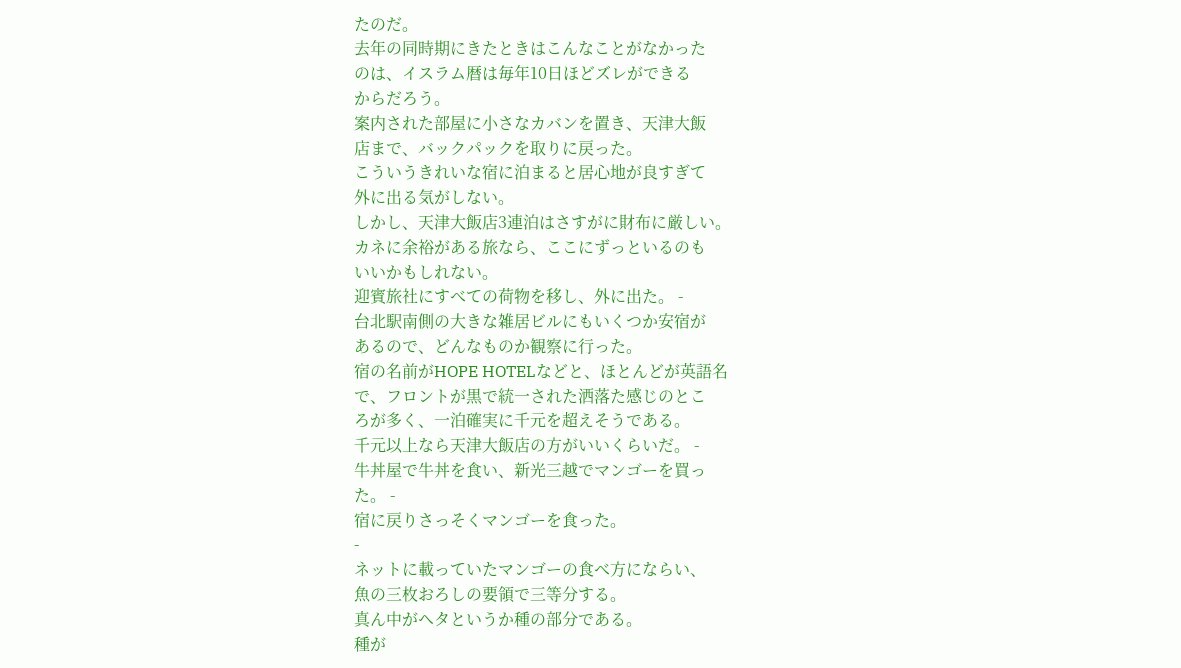たのだ。
去年の同時期にきたときはこんなことがなかった
のは、イスラム暦は毎年10日ほどズレができる
からだろう。
案内された部屋に小さなカバンを置き、天津大飯
店まで、バックパックを取りに戻った。
こういうきれいな宿に泊まると居心地が良すぎて
外に出る気がしない。
しかし、天津大飯店3連泊はさすがに財布に厳しい。
カネに余裕がある旅なら、ここにずっといるのも
いいかもしれない。
迎賓旅社にすべての荷物を移し、外に出た。 -
台北駅南側の大きな雑居ビルにもいくつか安宿が
あるので、どんなものか観察に行った。
宿の名前がHOPE HOTELなどと、ほとんどが英語名
で、フロントが黒で統一された洒落た感じのとこ
ろが多く、一泊確実に千元を超えそうである。
千元以上なら天津大飯店の方がいいくらいだ。 -
牛丼屋で牛丼を食い、新光三越でマンゴーを買っ
た。 -
宿に戻りさっそくマンゴーを食った。
-
ネットに載っていたマンゴーの食べ方にならい、
魚の三枚おろしの要領で三等分する。
真ん中がヘタというか種の部分である。
種が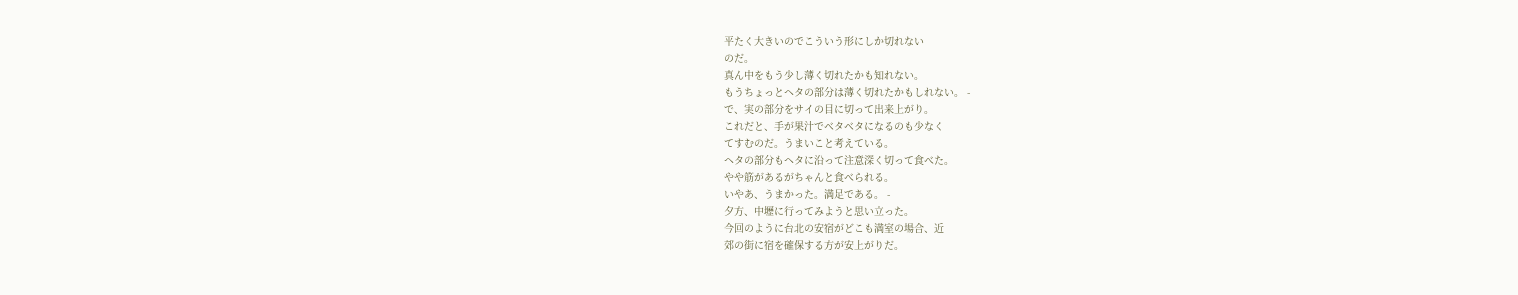平たく大きいのでこういう形にしか切れない
のだ。
真ん中をもう少し薄く切れたかも知れない。
もうちょっとヘタの部分は薄く切れたかもしれない。 -
で、実の部分をサイの目に切って出来上がり。
これだと、手が果汁でベタベタになるのも少なく
てすむのだ。うまいこと考えている。
ヘタの部分もヘタに沿って注意深く切って食べた。
やや筋があるがちゃんと食べられる。
いやあ、うまかった。満足である。 -
夕方、中壢に行ってみようと思い立った。
今回のように台北の安宿がどこも満室の場合、近
郊の街に宿を確保する方が安上がりだ。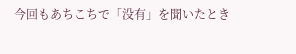今回もあちこちで「没有」を聞いたとき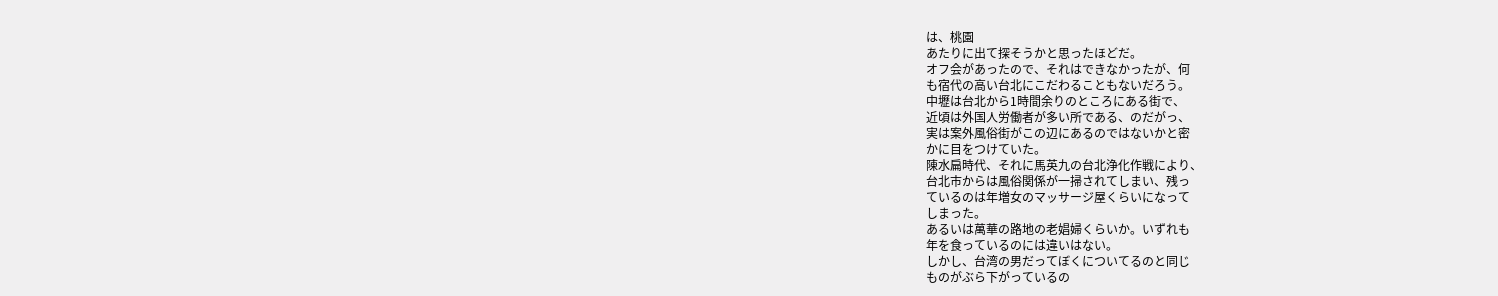は、桃園
あたりに出て探そうかと思ったほどだ。
オフ会があったので、それはできなかったが、何
も宿代の高い台北にこだわることもないだろう。
中壢は台北から1時間余りのところにある街で、
近頃は外国人労働者が多い所である、のだがっ、
実は案外風俗街がこの辺にあるのではないかと密
かに目をつけていた。
陳水扁時代、それに馬英九の台北浄化作戦により、
台北市からは風俗関係が一掃されてしまい、残っ
ているのは年増女のマッサージ屋くらいになって
しまった。
あるいは萬華の路地の老娼婦くらいか。いずれも
年を食っているのには違いはない。
しかし、台湾の男だってぼくについてるのと同じ
ものがぶら下がっているの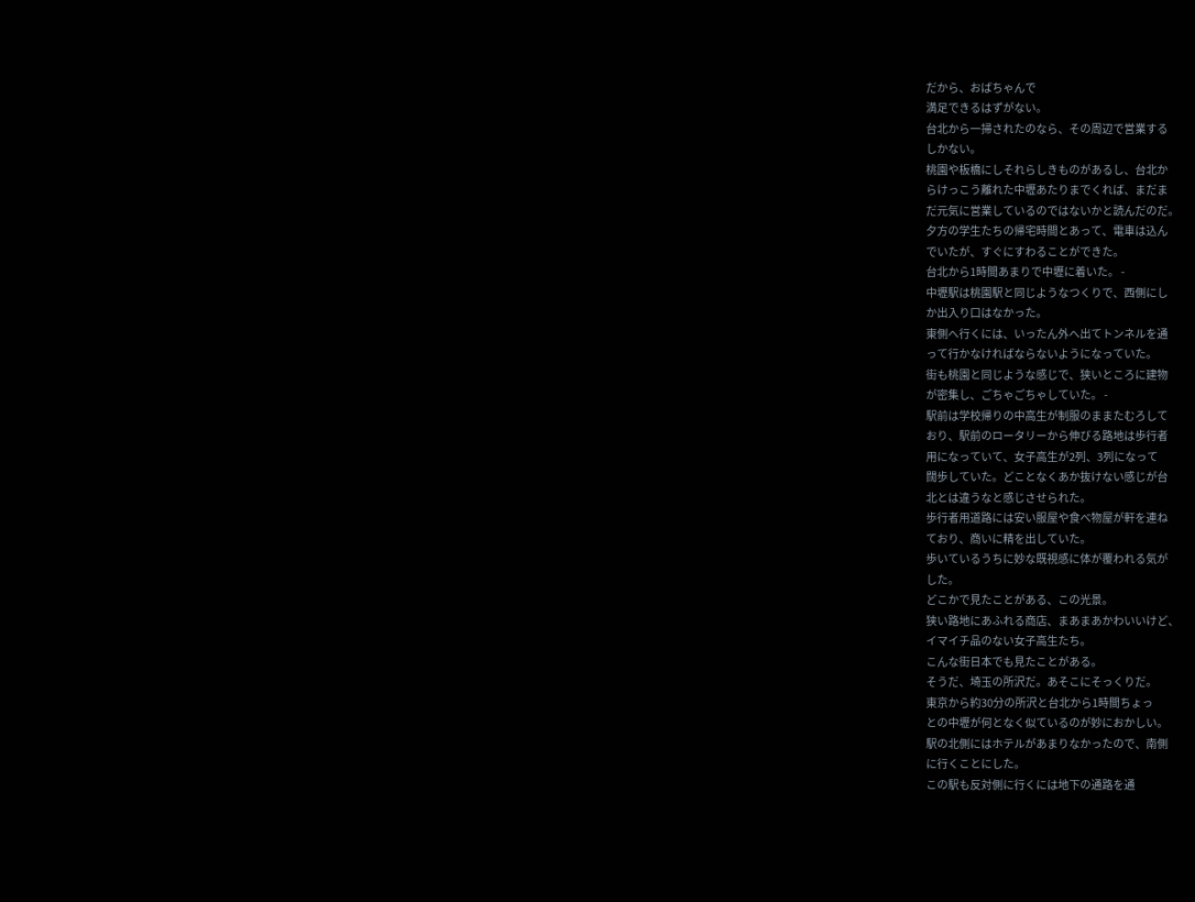だから、おばちゃんで
満足できるはずがない。
台北から一掃されたのなら、その周辺で営業する
しかない。
桃園や板橋にしそれらしきものがあるし、台北か
らけっこう離れた中壢あたりまでくれば、まだま
だ元気に営業しているのではないかと読んだのだ。
夕方の学生たちの帰宅時間とあって、電車は込ん
でいたが、すぐにすわることができた。
台北から1時間あまりで中壢に着いた。 -
中壢駅は桃園駅と同じようなつくりで、西側にし
か出入り口はなかった。
東側へ行くには、いったん外へ出てトンネルを通
って行かなければならないようになっていた。
街も桃園と同じような感じで、狭いところに建物
が密集し、ごちゃごちゃしていた。 -
駅前は学校帰りの中高生が制服のままたむろして
おり、駅前のロータリーから伸びる路地は歩行者
用になっていて、女子高生が2列、3列になって
闊歩していた。どことなくあか抜けない感じが台
北とは違うなと感じさせられた。
歩行者用道路には安い服屋や食べ物屋が軒を連ね
ており、商いに精を出していた。
歩いているうちに妙な既視感に体が覆われる気が
した。
どこかで見たことがある、この光景。
狭い路地にあふれる商店、まあまあかわいいけど、
イマイチ品のない女子高生たち。
こんな街日本でも見たことがある。
そうだ、埼玉の所沢だ。あそこにそっくりだ。
東京から約30分の所沢と台北から1時間ちょっ
との中壢が何となく似ているのが妙におかしい。
駅の北側にはホテルがあまりなかったので、南側
に行くことにした。
この駅も反対側に行くには地下の通路を通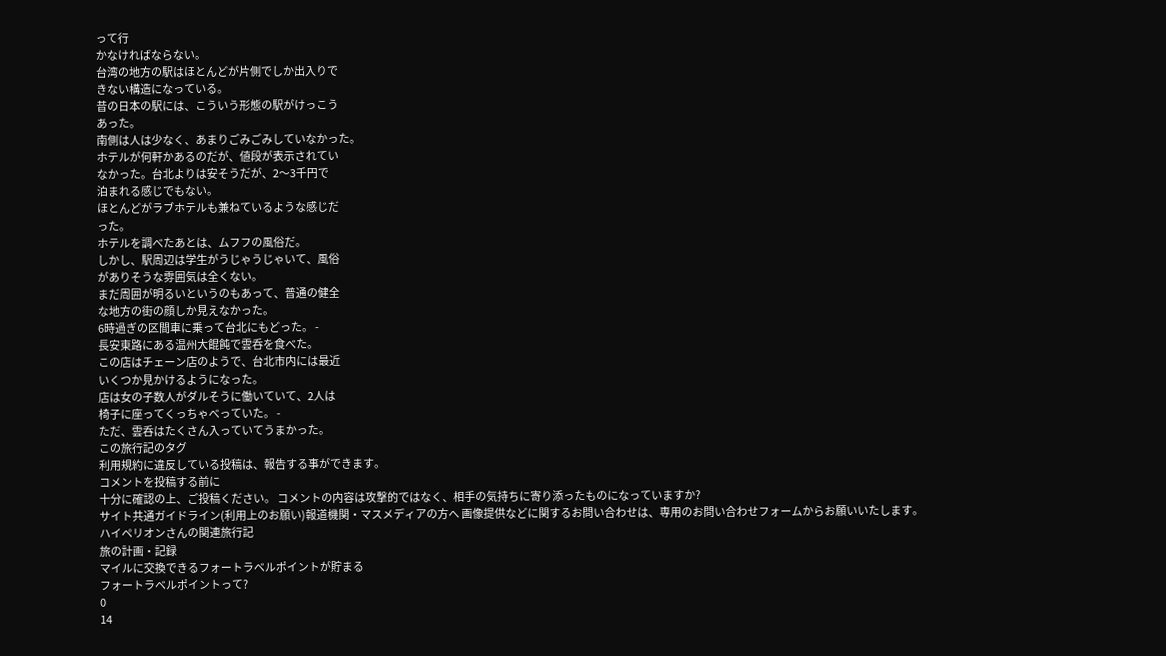って行
かなければならない。
台湾の地方の駅はほとんどが片側でしか出入りで
きない構造になっている。
昔の日本の駅には、こういう形態の駅がけっこう
あった。
南側は人は少なく、あまりごみごみしていなかった。
ホテルが何軒かあるのだが、値段が表示されてい
なかった。台北よりは安そうだが、2〜3千円で
泊まれる感じでもない。
ほとんどがラブホテルも兼ねているような感じだ
った。
ホテルを調べたあとは、ムフフの風俗だ。
しかし、駅周辺は学生がうじゃうじゃいて、風俗
がありそうな雰囲気は全くない。
まだ周囲が明るいというのもあって、普通の健全
な地方の街の顔しか見えなかった。
6時過ぎの区間車に乗って台北にもどった。 -
長安東路にある温州大餛飩で雲呑を食べた。
この店はチェーン店のようで、台北市内には最近
いくつか見かけるようになった。
店は女の子数人がダルそうに働いていて、2人は
椅子に座ってくっちゃべっていた。 -
ただ、雲呑はたくさん入っていてうまかった。
この旅行記のタグ
利用規約に違反している投稿は、報告する事ができます。
コメントを投稿する前に
十分に確認の上、ご投稿ください。 コメントの内容は攻撃的ではなく、相手の気持ちに寄り添ったものになっていますか?
サイト共通ガイドライン(利用上のお願い)報道機関・マスメディアの方へ 画像提供などに関するお問い合わせは、専用のお問い合わせフォームからお願いいたします。
ハイペリオンさんの関連旅行記
旅の計画・記録
マイルに交換できるフォートラベルポイントが貯まる
フォートラベルポイントって?
0
14